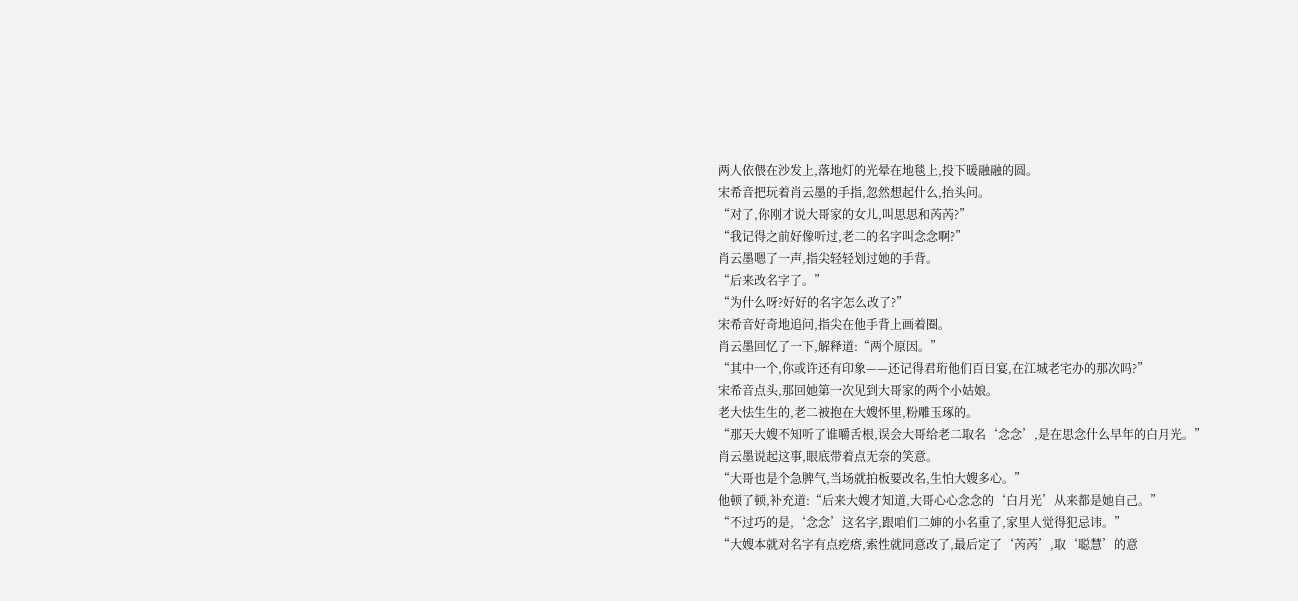两人依偎在沙发上,落地灯的光晕在地毯上,投下暖融融的圆。
宋希音把玩着肖云墨的手指,忽然想起什么,抬头问。
“对了,你刚才说大哥家的女儿,叫思思和芮芮?”
“我记得之前好像听过,老二的名字叫念念啊?”
肖云墨嗯了一声,指尖轻轻划过她的手背。
“后来改名字了。”
“为什么呀?好好的名字怎么改了?”
宋希音好奇地追问,指尖在他手背上画着圈。
肖云墨回忆了一下,解释道:“两个原因。”
“其中一个,你或许还有印象——还记得君珩他们百日宴,在江城老宅办的那次吗?”
宋希音点头,那回她第一次见到大哥家的两个小姑娘。
老大怯生生的,老二被抱在大嫂怀里,粉雕玉琢的。
“那天大嫂不知听了谁嚼舌根,误会大哥给老二取名‘念念’,是在思念什么早年的白月光。”
肖云墨说起这事,眼底带着点无奈的笑意。
“大哥也是个急脾气,当场就拍板要改名,生怕大嫂多心。”
他顿了顿,补充道:“后来大嫂才知道,大哥心心念念的‘白月光’从来都是她自己。”
“不过巧的是,‘念念’这名字,跟咱们二婶的小名重了,家里人觉得犯忌讳。”
“大嫂本就对名字有点疙瘩,索性就同意改了,最后定了‘芮芮’,取‘聪慧’的意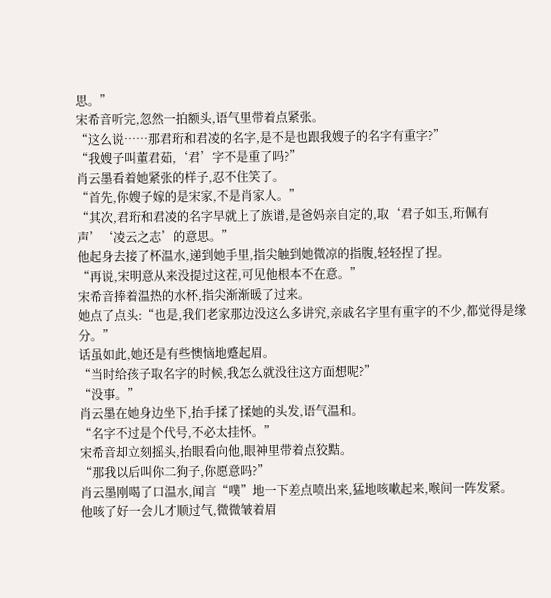思。”
宋希音听完,忽然一拍额头,语气里带着点紧张。
“这么说……那君珩和君凌的名字,是不是也跟我嫂子的名字有重字?”
“我嫂子叫董君茹,‘君’字不是重了吗?”
肖云墨看着她紧张的样子,忍不住笑了。
“首先,你嫂子嫁的是宋家,不是肖家人。”
“其次,君珩和君凌的名字早就上了族谱,是爸妈亲自定的,取‘君子如玉,珩佩有声’‘凌云之志’的意思。”
他起身去接了杯温水,递到她手里,指尖触到她微凉的指腹,轻轻捏了捏。
“再说,宋明意从来没提过这茬,可见他根本不在意。”
宋希音捧着温热的水杯,指尖渐渐暖了过来。
她点了点头:“也是,我们老家那边没这么多讲究,亲戚名字里有重字的不少,都觉得是缘分。”
话虽如此,她还是有些懊恼地蹙起眉。
“当时给孩子取名字的时候,我怎么就没往这方面想呢?”
“没事。”
肖云墨在她身边坐下,抬手揉了揉她的头发,语气温和。
“名字不过是个代号,不必太挂怀。”
宋希音却立刻摇头,抬眼看向他,眼神里带着点狡黠。
“那我以后叫你二狗子,你愿意吗?”
肖云墨刚喝了口温水,闻言“噗”地一下差点喷出来,猛地咳嗽起来,喉间一阵发紧。
他咳了好一会儿才顺过气,微微皱着眉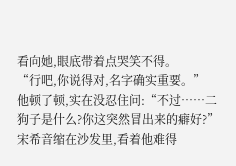看向她,眼底带着点哭笑不得。
“行吧,你说得对,名字确实重要。”
他顿了顿,实在没忍住问:“不过……二狗子是什么?你这突然冒出来的癖好?”
宋希音缩在沙发里,看着他难得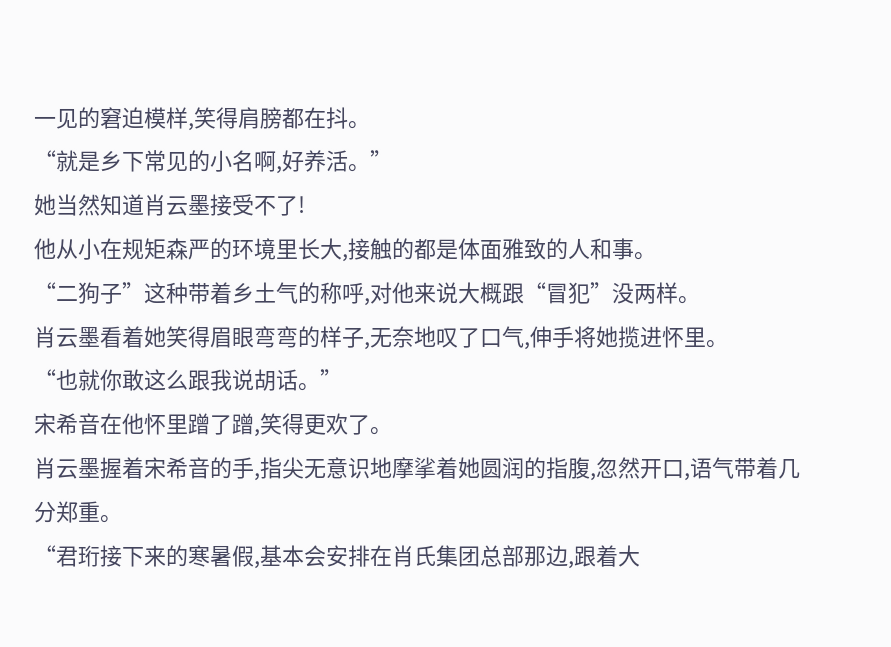一见的窘迫模样,笑得肩膀都在抖。
“就是乡下常见的小名啊,好养活。”
她当然知道肖云墨接受不了!
他从小在规矩森严的环境里长大,接触的都是体面雅致的人和事。
“二狗子”这种带着乡土气的称呼,对他来说大概跟“冒犯”没两样。
肖云墨看着她笑得眉眼弯弯的样子,无奈地叹了口气,伸手将她揽进怀里。
“也就你敢这么跟我说胡话。”
宋希音在他怀里蹭了蹭,笑得更欢了。
肖云墨握着宋希音的手,指尖无意识地摩挲着她圆润的指腹,忽然开口,语气带着几分郑重。
“君珩接下来的寒暑假,基本会安排在肖氏集团总部那边,跟着大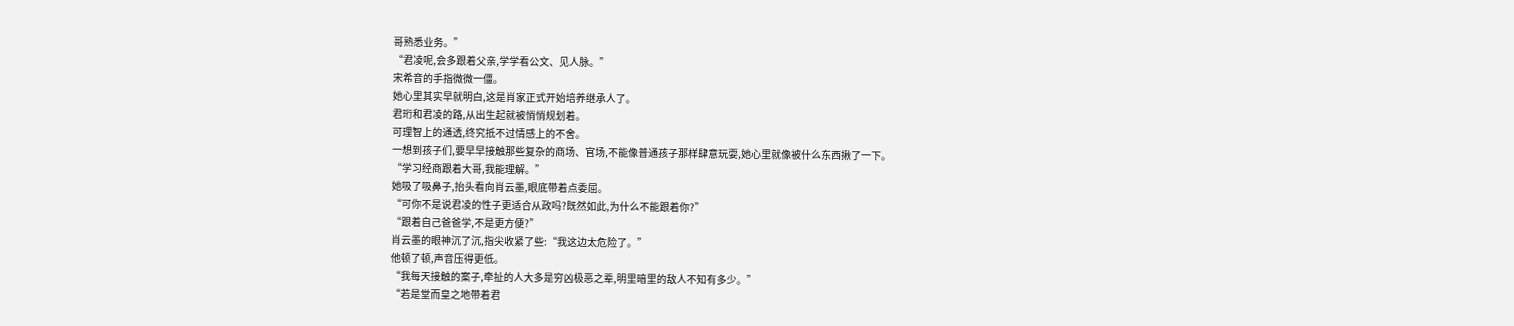哥熟悉业务。”
“君凌呢,会多跟着父亲,学学看公文、见人脉。”
宋希音的手指微微一僵。
她心里其实早就明白,这是肖家正式开始培养继承人了。
君珩和君凌的路,从出生起就被悄悄规划着。
可理智上的通透,终究抵不过情感上的不舍。
一想到孩子们,要早早接触那些复杂的商场、官场,不能像普通孩子那样肆意玩耍,她心里就像被什么东西揪了一下。
“学习经商跟着大哥,我能理解。”
她吸了吸鼻子,抬头看向肖云墨,眼底带着点委屈。
“可你不是说君凌的性子更适合从政吗?既然如此,为什么不能跟着你?”
“跟着自己爸爸学,不是更方便?”
肖云墨的眼神沉了沉,指尖收紧了些:“我这边太危险了。”
他顿了顿,声音压得更低。
“我每天接触的案子,牵扯的人大多是穷凶极恶之辈,明里暗里的敌人不知有多少。”
“若是堂而皇之地带着君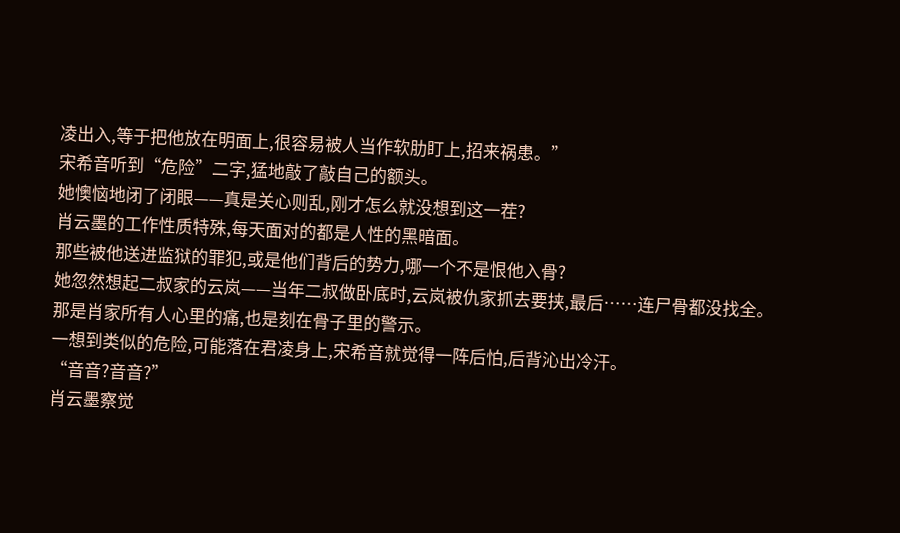凌出入,等于把他放在明面上,很容易被人当作软肋盯上,招来祸患。”
宋希音听到“危险”二字,猛地敲了敲自己的额头。
她懊恼地闭了闭眼——真是关心则乱,刚才怎么就没想到这一茬?
肖云墨的工作性质特殊,每天面对的都是人性的黑暗面。
那些被他送进监狱的罪犯,或是他们背后的势力,哪一个不是恨他入骨?
她忽然想起二叔家的云岚——当年二叔做卧底时,云岚被仇家抓去要挟,最后……连尸骨都没找全。
那是肖家所有人心里的痛,也是刻在骨子里的警示。
一想到类似的危险,可能落在君凌身上,宋希音就觉得一阵后怕,后背沁出冷汗。
“音音?音音?”
肖云墨察觉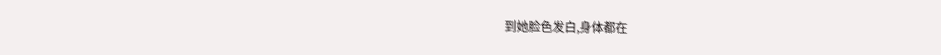到她脸色发白,身体都在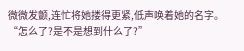微微发颤,连忙将她搂得更紧,低声唤着她的名字。
“怎么了?是不是想到什么了?”